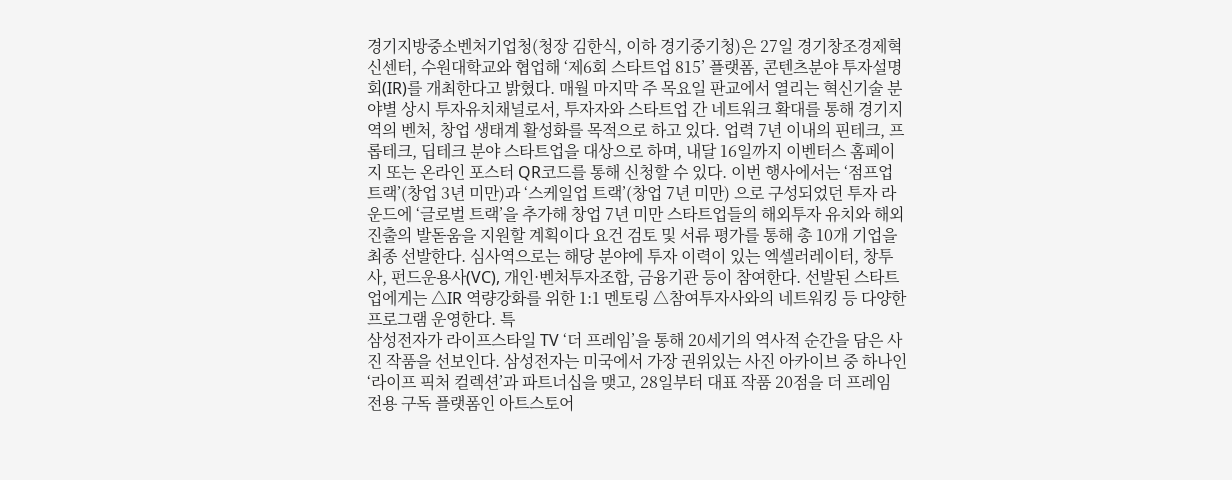경기지방중소벤처기업청(청장 김한식, 이하 경기중기청)은 27일 경기창조경제혁신센터, 수원대학교와 협업해 ‘제6회 스타트업 815’ 플랫폼, 콘텐츠분야 투자설명회(IR)를 개최한다고 밝혔다. 매월 마지막 주 목요일 판교에서 열리는 혁신기술 분야별 상시 투자유치채널로서, 투자자와 스타트업 간 네트워크 확대를 통해 경기지역의 벤처, 창업 생태계 활성화를 목적으로 하고 있다. 업력 7년 이내의 핀테크, 프롭테크, 딥테크 분야 스타트업을 대상으로 하며, 내달 16일까지 이벤터스 홈페이지 또는 온라인 포스터 QR코드를 통해 신청할 수 있다. 이번 행사에서는 ‘점프업 트랙’(창업 3년 미만)과 ‘스케일업 트랙’(창업 7년 미만) 으로 구성되었던 투자 라운드에 ‘글로벌 트랙’을 추가해 창업 7년 미만 스타트업들의 해외투자 유치와 해외진출의 발돋움을 지원할 계획이다 요건 검토 및 서류 평가를 통해 총 10개 기업을 최종 선발한다. 심사역으로는 해당 분야에 투자 이력이 있는 엑셀러레이터, 창투사, 펀드운용사(VC), 개인·벤처투자조합, 금융기관 등이 참여한다. 선발된 스타트업에게는 △IR 역량강화를 위한 1:1 멘토링 △참여투자사와의 네트워킹 등 다양한 프로그램 운영한다. 특
삼성전자가 라이프스타일 TV ‘더 프레임’을 통해 20세기의 역사적 순간을 담은 사진 작품을 선보인다. 삼성전자는 미국에서 가장 권위있는 사진 아카이브 중 하나인 ‘라이프 픽처 컬렉션’과 파트너십을 맺고, 28일부터 대표 작품 20점을 더 프레임 전용 구독 플랫폼인 아트스토어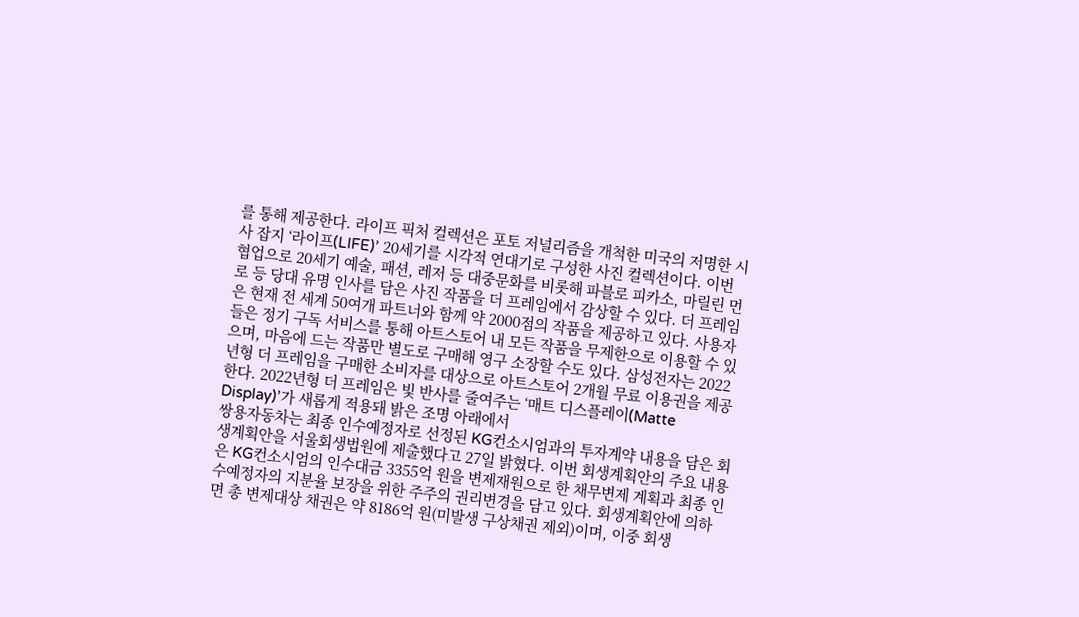를 통해 제공한다. 라이프 픽처 컬렉션은 포토 저널리즘을 개척한 미국의 저명한 시사 잡지 ‘라이프(LIFE)’ 20세기를 시각적 연대기로 구성한 사진 컬렉션이다. 이번 협업으로 20세기 예술, 패션, 레저 등 대중문화를 비롯해 파블로 피카소, 마릴린 먼로 등 당대 유명 인사를 담은 사진 작품을 더 프레임에서 감상할 수 있다. 더 프레임은 현재 전 세계 50여개 파트너와 함께 약 2000점의 작품을 제공하고 있다. 사용자들은 정기 구독 서비스를 통해 아트스토어 내 모든 작품을 무제한으로 이용할 수 있으며, 마음에 드는 작품만 별도로 구매해 영구 소장할 수도 있다. 삼성전자는 2022년형 더 프레임을 구매한 소비자를 대상으로 아트스토어 2개월 무료 이용권을 제공한다. 2022년형 더 프레임은 빛 반사를 줄여주는 ‘매트 디스플레이(Matte Display)’가 새롭게 적용돼 밝은 조명 아래에서
쌍용자동차는 최종 인수예정자로 선정된 KG컨소시엄과의 투자계약 내용을 담은 회생계획안을 서울회생법원에 제출했다고 27일 밝혔다. 이번 회생계획안의 주요 내용은 KG컨소시엄의 인수대금 3355억 원을 변제재원으로 한 채무변제 계획과 최종 인수예정자의 지분율 보장을 위한 주주의 권리변경을 담고 있다. 회생계획안에 의하면 총 변제대상 채권은 약 8186억 원(미발생 구상채권 제외)이며, 이중 회생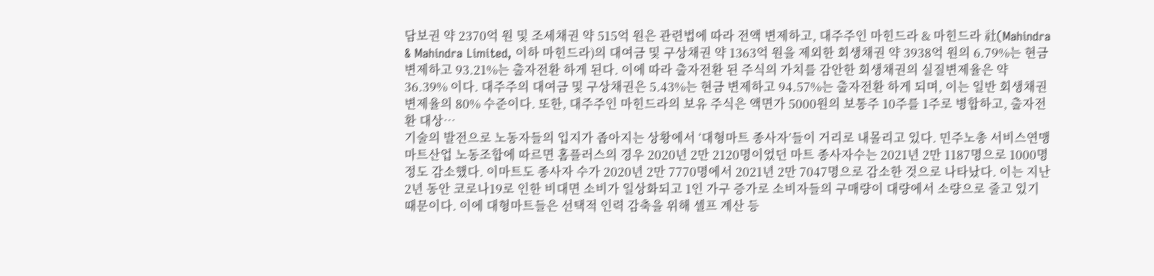담보권 약 2370억 원 및 조세채권 약 515억 원은 관련법에 따라 전액 변제하고, 대주주인 마힌드라 & 마힌드라 社(Mahindra & Mahindra Limited, 이하 마힌드라)의 대여금 및 구상채권 약 1363억 원을 제외한 회생채권 약 3938억 원의 6.79%는 현금 변제하고 93.21%는 출자전환 하게 된다. 이에 따라 출자전환 된 주식의 가치를 감안한 회생채권의 실질변제율은 약 36.39% 이다. 대주주의 대여금 및 구상채권은 5.43%는 현금 변제하고 94.57%는 출자전환 하게 되며, 이는 일반 회생채권 변제율의 80% 수준이다. 또한, 대주주인 마힌드라의 보유 주식은 액면가 5000원의 보통주 10주를 1주로 병합하고, 출자전환 대상…
기술의 발전으로 노동자들의 입지가 좁아지는 상황에서 ‘대형마트 종사자’들이 거리로 내몰리고 있다. 민주노총 서비스연맹 마트산업 노동조합에 따르면 홈플러스의 경우 2020년 2만 2120명이었던 마트 종사자수는 2021년 2만 1187명으로 1000명 정도 감소했다. 이마트도 종사자 수가 2020년 2만 7770명에서 2021년 2만 7047명으로 감소한 것으로 나타났다. 이는 지난 2년 동안 코로나19로 인한 비대면 소비가 일상화되고 1인 가구 증가로 소비자들의 구매량이 대량에서 소량으로 줄고 있기 때문이다. 이에 대형마트들은 선택적 인력 감축을 위해 셀프 계산 등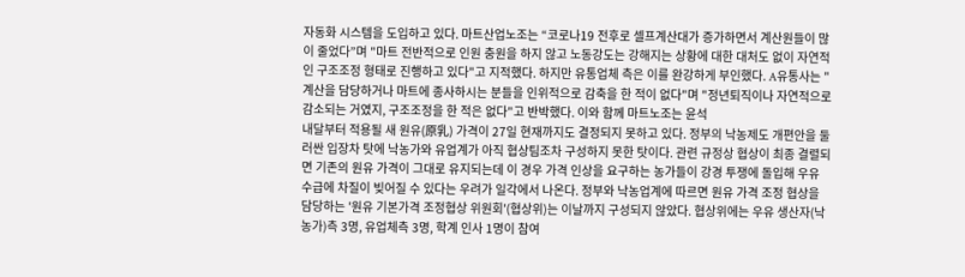자동화 시스템을 도입하고 있다. 마트산업노조는 “코로나19 전후로 셀프계산대가 증가하면서 계산원들이 많이 줄었다”며 "마트 전반적으로 인원 충원을 하지 않고 노동강도는 강해지는 상황에 대한 대처도 없이 자연적인 구조조정 형태로 진행하고 있다"고 지적했다. 하지만 유통업체 측은 이를 완강하게 부인했다. A유통사는 "계산을 담당하거나 마트에 종사하시는 분들을 인위적으로 감축을 한 적이 없다"며 "정년퇴직이나 자연적으로 감소되는 거였지, 구조조정을 한 적은 없다"고 반박했다. 이와 함께 마트노조는 윤석
내달부터 적용될 새 원유(原乳) 가격이 27일 현재까지도 결정되지 못하고 있다. 정부의 낙농제도 개편안을 둘러싼 입장차 탓에 낙농가와 유업계가 아직 협상팀조차 구성하지 못한 탓이다. 관련 규정상 협상이 최종 결렬되면 기존의 원유 가격이 그대로 유지되는데 이 경우 가격 인상을 요구하는 농가들이 강경 투쟁에 돌입해 우유 수급에 차질이 빚어질 수 있다는 우려가 일각에서 나온다. 정부와 낙농업계에 따르면 원유 가격 조정 협상을 담당하는 '원유 기본가격 조정협상 위원회'(협상위)는 이날까지 구성되지 않았다. 협상위에는 우유 생산자(낙농가)측 3명, 유업체측 3명, 학계 인사 1명이 참여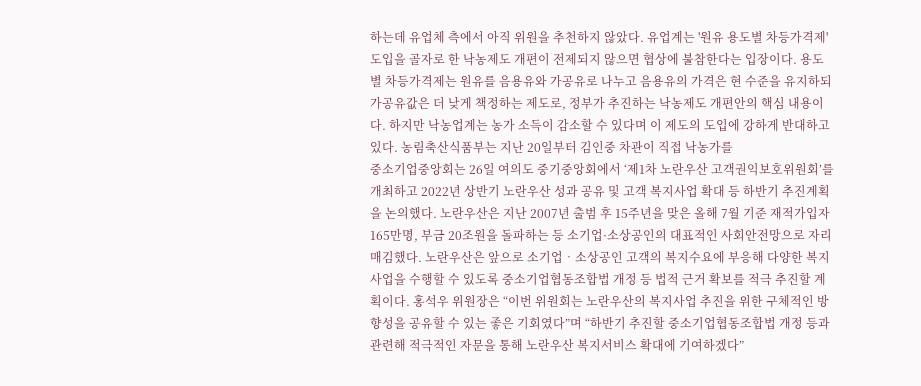하는데 유업체 측에서 아직 위원을 추천하지 않았다. 유업계는 '원유 용도별 차등가격제' 도입을 골자로 한 낙농제도 개편이 전제되지 않으면 협상에 불참한다는 입장이다. 용도별 차등가격제는 원유를 음용유와 가공유로 나누고 음용유의 가격은 현 수준을 유지하되 가공유값은 더 낮게 책정하는 제도로, 정부가 추진하는 낙농제도 개편안의 핵심 내용이다. 하지만 낙농업계는 농가 소득이 감소할 수 있다며 이 제도의 도입에 강하게 반대하고 있다. 농림축산식품부는 지난 20일부터 김인중 차관이 직접 낙농가를
중소기업중앙회는 26일 여의도 중기중앙회에서 ‘제1차 노란우산 고객권익보호위원회’를 개최하고 2022년 상반기 노란우산 성과 공유 및 고객 복지사업 확대 등 하반기 추진계획을 논의했다. 노란우산은 지난 2007년 출범 후 15주년을 맞은 올해 7월 기준 재적가입자 165만명, 부금 20조원을 돌파하는 등 소기업·소상공인의 대표적인 사회안전망으로 자리매김했다. 노란우산은 앞으로 소기업‧소상공인 고객의 복지수요에 부응해 다양한 복지사업을 수행할 수 있도록 중소기업협동조합법 개정 등 법적 근거 확보를 적극 추진할 계획이다. 홍석우 위원장은 “이번 위원회는 노란우산의 복지사업 추진을 위한 구체적인 방향성을 공유할 수 있는 좋은 기회였다”며 “하반기 추진할 중소기업협동조합법 개정 등과 관련해 적극적인 자문을 통해 노란우산 복지서비스 확대에 기여하겠다”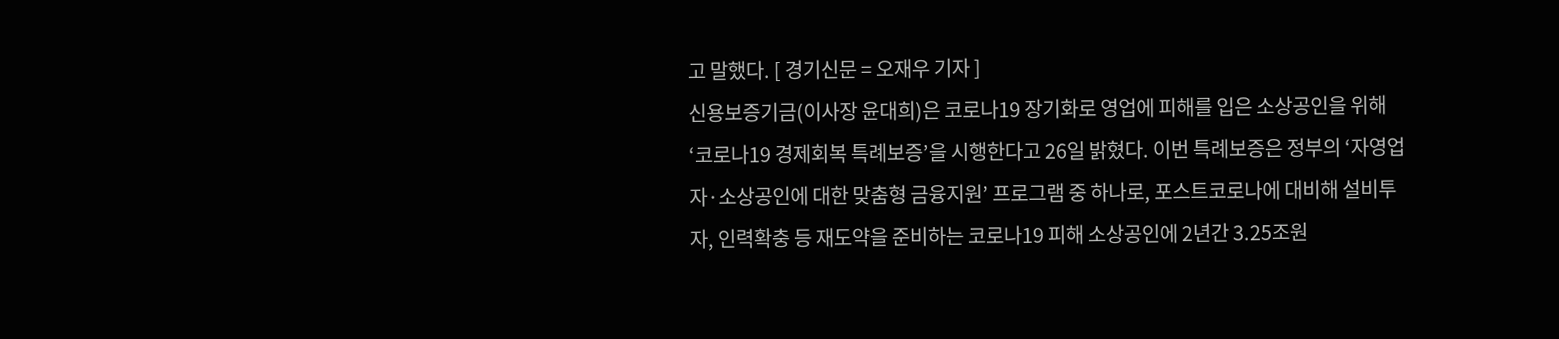고 말했다. [ 경기신문 = 오재우 기자 ]
신용보증기금(이사장 윤대희)은 코로나19 장기화로 영업에 피해를 입은 소상공인을 위해 ‘코로나19 경제회복 특례보증’을 시행한다고 26일 밝혔다. 이번 특례보증은 정부의 ‘자영업자·소상공인에 대한 맞춤형 금융지원’ 프로그램 중 하나로, 포스트코로나에 대비해 설비투자, 인력확충 등 재도약을 준비하는 코로나19 피해 소상공인에 2년간 3.25조원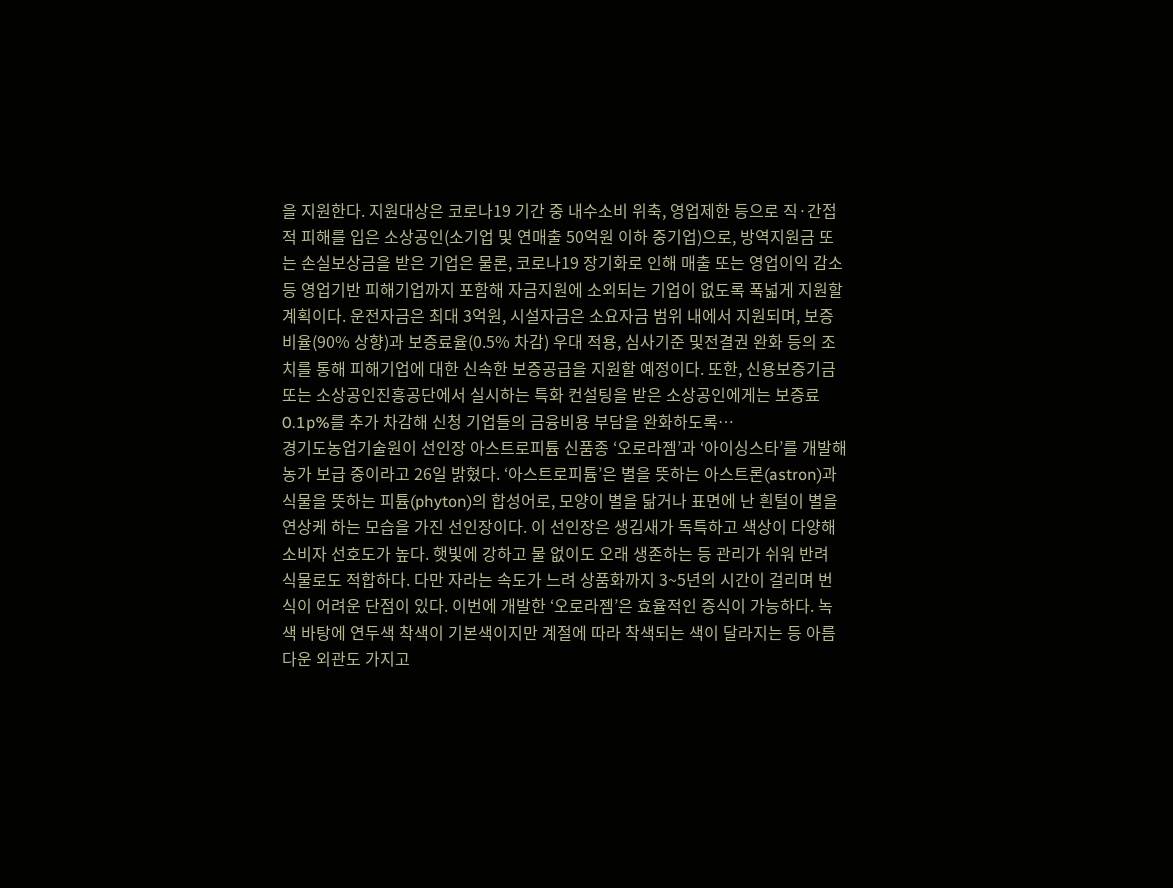을 지원한다. 지원대상은 코로나19 기간 중 내수소비 위축, 영업제한 등으로 직·간접적 피해를 입은 소상공인(소기업 및 연매출 50억원 이하 중기업)으로, 방역지원금 또는 손실보상금을 받은 기업은 물론, 코로나19 장기화로 인해 매출 또는 영업이익 감소 등 영업기반 피해기업까지 포함해 자금지원에 소외되는 기업이 없도록 폭넓게 지원할 계획이다. 운전자금은 최대 3억원, 시설자금은 소요자금 범위 내에서 지원되며, 보증비율(90% 상향)과 보증료율(0.5% 차감) 우대 적용, 심사기준 및전결권 완화 등의 조치를 통해 피해기업에 대한 신속한 보증공급을 지원할 예정이다. 또한, 신용보증기금 또는 소상공인진흥공단에서 실시하는 특화 컨설팅을 받은 소상공인에게는 보증료 0.1p%를 추가 차감해 신청 기업들의 금융비용 부담을 완화하도록…
경기도농업기술원이 선인장 아스트로피튬 신품종 ‘오로라젬’과 ‘아이싱스타’를 개발해 농가 보급 중이라고 26일 밝혔다. ‘아스트로피튬’은 별을 뜻하는 아스트론(astron)과 식물을 뜻하는 피튬(phyton)의 합성어로, 모양이 별을 닮거나 표면에 난 흰털이 별을 연상케 하는 모습을 가진 선인장이다. 이 선인장은 생김새가 독특하고 색상이 다양해 소비자 선호도가 높다. 햇빛에 강하고 물 없이도 오래 생존하는 등 관리가 쉬워 반려 식물로도 적합하다. 다만 자라는 속도가 느려 상품화까지 3~5년의 시간이 걸리며 번식이 어려운 단점이 있다. 이번에 개발한 ‘오로라젬’은 효율적인 증식이 가능하다. 녹색 바탕에 연두색 착색이 기본색이지만 계절에 따라 착색되는 색이 달라지는 등 아름다운 외관도 가지고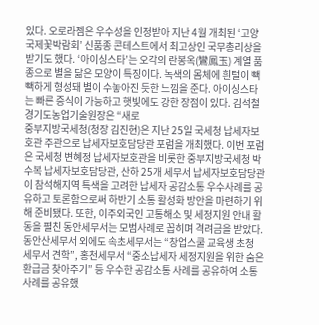있다. 오로라젬은 우수성을 인정받아 지난 4월 개최된 ‘고양국제꽃박람회’ 신품종 콘테스트에서 최고상인 국무총리상을 받기도 했다. ‘아이싱스타’는 오각의 란봉옥(鸞鳳玉) 계열 품종으로 별을 닮은 모양이 특징이다. 녹색의 몸체에 흰털이 빽빽하게 형성돼 별이 수놓아진 듯한 느낌을 준다. 아이싱스타는 빠른 증식이 가능하고 햇빛에도 강한 장점이 있다. 김석철 경기도농업기술원장은 “새로
중부지방국세청(청장 김진현)은 지난 25일 국세청 납세자보호관 주관으로 납세자보호담당관 포럼을 개최했다. 이번 포럼은 국세청 변혜정 납세자보호관을 비롯한 중부지방국세청 박수복 납세자보호담당관, 산하 25개 세무서 납세자보호담당관이 참석해지역 특색을 고려한 납세자 공감소통 우수사례를 공유하고 토론함으로써 하반기 소통 활성화 방안을 마련하기 위해 준비됐다. 또한, 이주외국인 고통해소 및 세정지원 안내 활동을 펼친 동안세무서는 모범사례로 꼽히며 격려금을 받았다. 동안산세무서 외에도 속초세무서는 “창업스쿨 교육생 초청 세무서 견학”, 홍천세무서 “중소납세자 세정지원을 위한 숨은 환급금 찾아주기” 등 우수한 공감소통 사례를 공유하여 소통사례를 공유했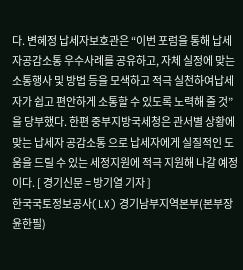다. 변혜정 납세자보호관은 “이번 포럼을 통해 납세자공감소통 우수사례를 공유하고, 자체 실정에 맞는 소통행사 및 방법 등을 모색하고 적극 실천하여납세자가 쉽고 편안하게 소통할 수 있도록 노력해 줄 것”을 당부했다. 한편 중부지방국세청은 관서별 상황에 맞는 납세자 공감소통 으로 납세자에게 실질적인 도움을 드릴 수 있는 세정지원에 적극 지원해 나갈 예정이다. [ 경기신문 = 방기열 기자 ]
한국국토정보공사(LX) 경기남부지역본부(본부장 윤한필)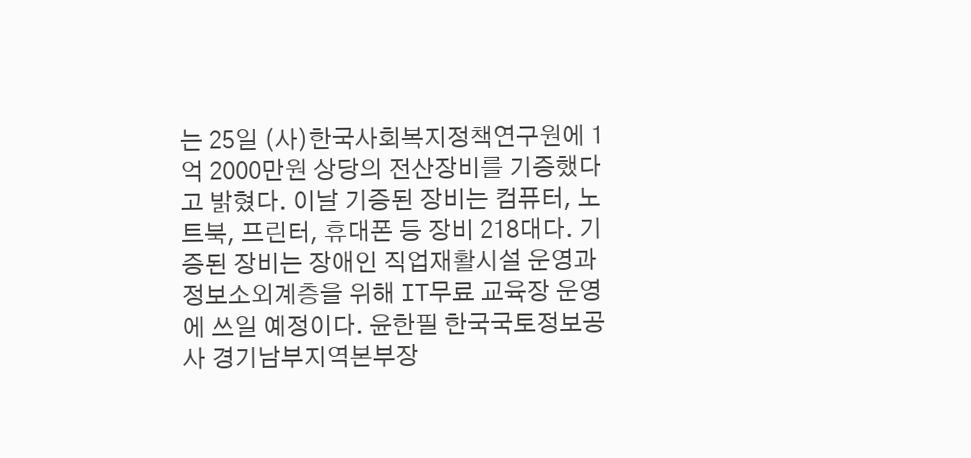는 25일 (사)한국사회복지정책연구원에 1억 2000만원 상당의 전산장비를 기증했다고 밝혔다. 이날 기증된 장비는 컴퓨터, 노트북, 프린터, 휴대폰 등 장비 218대다. 기증된 장비는 장애인 직업재활시설 운영과 정보소외계층을 위해 IT무료 교육장 운영에 쓰일 예정이다. 윤한필 한국국토정보공사 경기남부지역본부장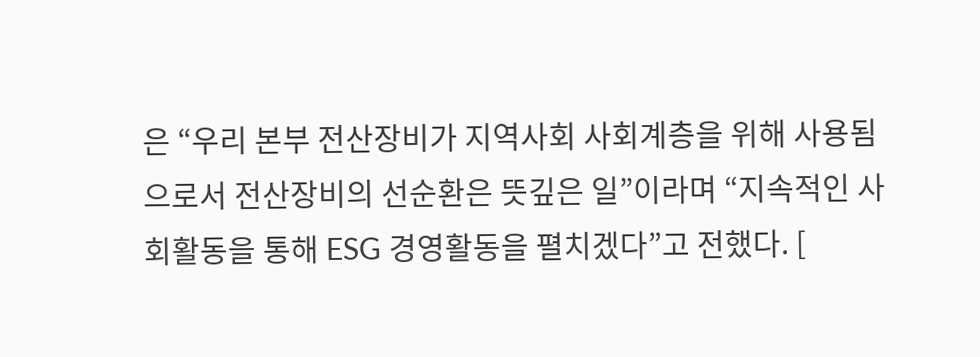은 “우리 본부 전산장비가 지역사회 사회계층을 위해 사용됨으로서 전산장비의 선순환은 뜻깊은 일”이라며 “지속적인 사회활동을 통해 ESG 경영활동을 펼치겠다”고 전했다. [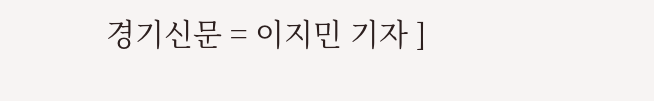경기신문 = 이지민 기자 ]